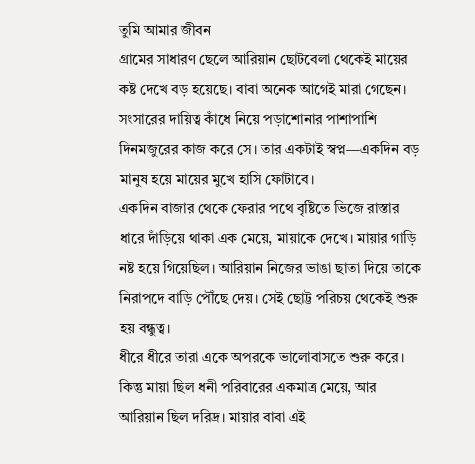তুমি আমার জীবন
গ্রামের সাধারণ ছেলে আরিয়ান ছোটবেলা থেকেই মায়ের কষ্ট দেখে বড় হয়েছে। বাবা অনেক আগেই মারা গেছেন। সংসারের দায়িত্ব কাঁধে নিয়ে পড়াশোনার পাশাপাশি দিনমজুরের কাজ করে সে। তার একটাই স্বপ্ন—একদিন বড় মানুষ হয়ে মায়ের মুখে হাসি ফোটাবে।
একদিন বাজার থেকে ফেরার পথে বৃষ্টিতে ভিজে রাস্তার ধারে দাঁড়িয়ে থাকা এক মেয়ে, মায়াকে দেখে। মায়ার গাড়ি নষ্ট হয়ে গিয়েছিল। আরিয়ান নিজের ভাঙা ছাতা দিয়ে তাকে নিরাপদে বাড়ি পৌঁছে দেয়। সেই ছোট্ট পরিচয় থেকেই শুরু হয় বন্ধুত্ব।
ধীরে ধীরে তারা একে অপরকে ভালোবাসতে শুরু করে। কিন্তু মায়া ছিল ধনী পরিবারের একমাত্র মেয়ে, আর আরিয়ান ছিল দরিদ্র। মায়ার বাবা এই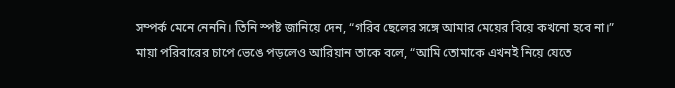সম্পর্ক মেনে নেননি। তিনি স্পষ্ট জানিয়ে দেন, “গরিব ছেলের সঙ্গে আমার মেয়ের বিয়ে কখনো হবে না।”
মায়া পরিবারের চাপে ভেঙে পড়লেও আরিয়ান তাকে বলে, “আমি তোমাকে এখনই নিয়ে যেতে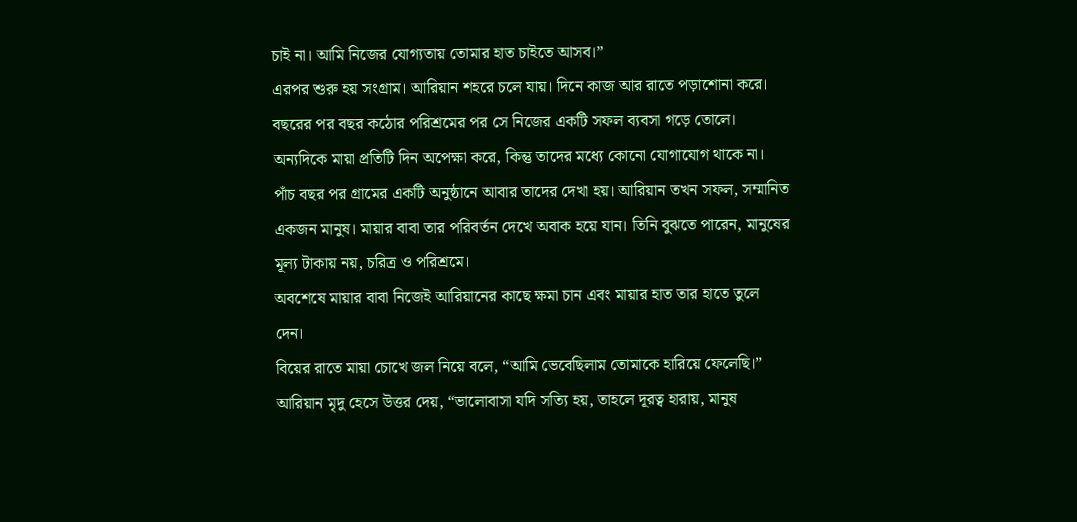চাই না। আমি নিজের যোগ্যতায় তোমার হাত চাইতে আসব।”
এরপর শুরু হয় সংগ্রাম। আরিয়ান শহরে চলে যায়। দিনে কাজ আর রাতে পড়াশোনা করে। বছরের পর বছর কঠোর পরিশ্রমের পর সে নিজের একটি সফল ব্যবসা গড়ে তোলে। অন্যদিকে মায়া প্রতিটি দিন অপেক্ষা করে, কিন্তু তাদের মধ্যে কোনো যোগাযোগ থাকে না।
পাঁচ বছর পর গ্রামের একটি অনুষ্ঠানে আবার তাদের দেখা হয়। আরিয়ান তখন সফল, সম্মানিত একজন মানুষ। মায়ার বাবা তার পরিবর্তন দেখে অবাক হয়ে যান। তিনি বুঝতে পারেন, মানুষের মূল্য টাকায় নয়, চরিত্র ও পরিশ্রমে।
অবশেষে মায়ার বাবা নিজেই আরিয়ানের কাছে ক্ষমা চান এবং মায়ার হাত তার হাতে তুলে দেন।
বিয়ের রাতে মায়া চোখে জল নিয়ে বলে, “আমি ভেবেছিলাম তোমাকে হারিয়ে ফেলেছি।”
আরিয়ান মৃদু হেসে উত্তর দেয়, “ভালোবাসা যদি সত্যি হয়, তাহলে দূরত্ব হারায়, মানুষ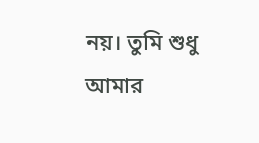নয়। তুমি শুধু আমার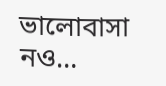ভালোবাসা নও…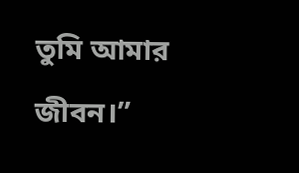তুমি আমার জীবন।”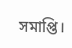সমাপ্তি।